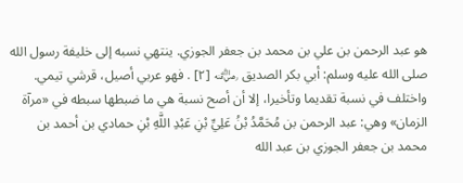هو عبد الرحمن بن علي بن محمد بن جعفر الجوزي. ينتهي نسبه إلى خليفة رسول الله صلى الله عليه وسلم: أبي بكر الصديق ﵁ [٢] . فهو عربي أصيل، قرشي تيمي.
واختلف في نسبة تقديما وتأخيرا، إلا أن أصح نسبة هي ما ضبطها سبطه في «مرآة الزمان» وهي: عبد الرحمن بن مُحَمَّدُ بْنُ عَلِيِّ بْنِ عَبْدِ اللَّهِ بْنِ حمادي بن أحمد بن محمد بن جعفر الجوزي بن عبد الله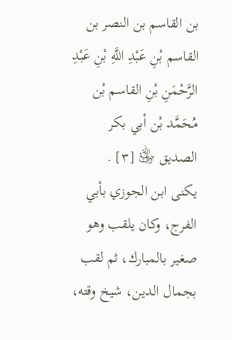بن القاسم بن النصر بن القاسم بْنِ عَبْدِ اللَّهِ بْنِ عَبْدِ الرَّحْمَنِ بْنِ القاسم بْن مُحَمَّد بْن أبي بكر الصديق ﵁ [٣] .
يكنى ابن الجوزي بأبي الفرج، وكان يلقب وهو صغير بالمبارك، ثم لقب بجمال الدين، شيخ وقته،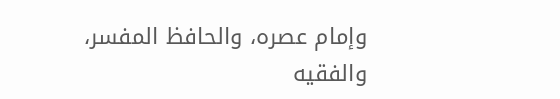وإمام عصره، والحافظ المفسر، والفقيه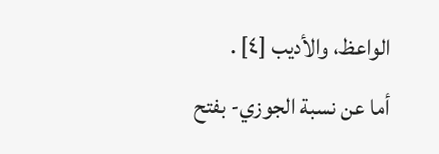الواعظ، والأديب [٤] .
أما عن نسبة الجوزي- بفتح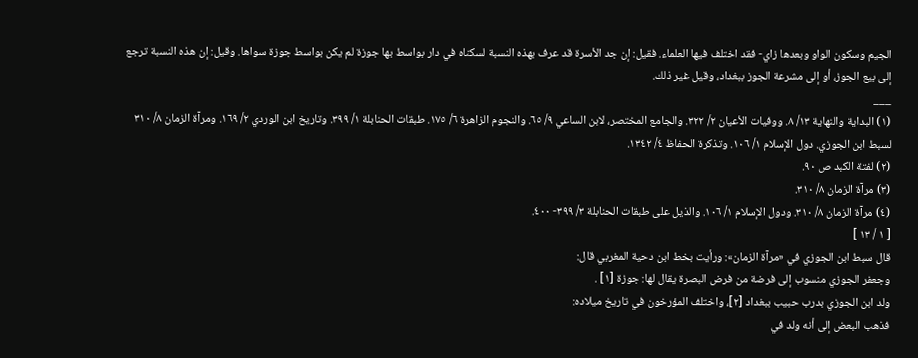الجيم وسكون الواو وبعدها زاي- فقد اختلف فيها العلماء. فقيل: إن جد الأسرة قد عرف بهذه النسبة لسكناه في دار بواسط بها جوزة لم يكن بواسط جوزة سواها. وقيل: إن هذه النسبة ترجع إلى بيع الجوز، أو إلى مشرعة الجوز ببغداد، وقيل غير ذلك.
___
(١) البداية والنهاية ١٣/ ٨. ووفيات الأعيان ٢/ ٣٢٢. والجامع المختصر، لابن الساعي ٩/ ٦٥. والنجوم الزاهرة ٦/ ١٧٥. طبقات الحنابلة ١/ ٣٩٩. وتاريخ ابن الوردي ٢/ ١٦٩. ومرآة الزمان ٨/ ٣١٠ لسبط ابن الجوزي. دول الإسلام ١/ ١٠٦. وتذكرة الحفاظ ٤/ ١٣٤٢.
(٢) لفتة الكبد ص ٩٠.
(٣) مرآة الزمان ٨/ ٣١٠.
(٤) مرآة الزمان ٨/ ٣١٠. ودول الإسلام ١/ ١٠٦. والذيل على طبقات الحنابلة ٣/ ٣٩٩- ٤٠٠.
[ ١ / ١٣ ]
قال سبط ابن الجوزي في «مرآة الزمان»: ورأيت بخط ابن دحية المغربي قال:
وجعفر الجوزي منسوب إلى فرضة من فرض البصرة يقال لها: جوزة [١] .
ولد ابن الجوزي بدرب حبيب ببغداد [٢]، واختلف المؤرخون في تاريخ ميلاده:
فذهب البعض إلى أنه ولد في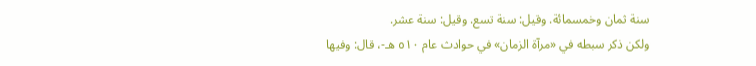سنة ثمان وخمسمائة. وقيل: سنة تسع. وقيل: سنة عشر.
ولكن ذكر سبطه في «مرآة الزمان» في حوادث عام ٥١٠ هـ-، قال: وفيها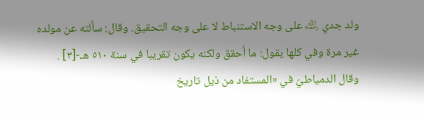ولد جدي ﵀ على وجه الاستنباط لا على وجه التحقيق. وقال: سألته عن مولده غير مرة وفي كلها يقول: ما أحقق ولكنه يكون تقريبا في سنة ٥١٠ هـ-[٣] .
وقال الدمياطيّ في «المستفاد من ذيل تاريخ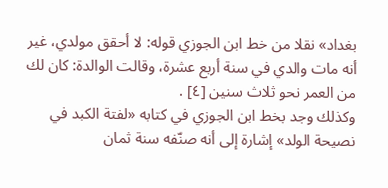بغداد» نقلا من خط ابن الجوزي قوله: لا أحقق مولدي، غير أنه مات والدي في سنة أربع عشرة، وقالت الوالدة: كان لك من العمر نحو ثلاث سنين [٤] .
وكذلك وجد بخط ابن الجوزي في كتابه «لفتة الكبد في نصيحة الولد» إشارة إلى أنه صنّفه سنة ثمان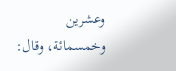وعشرين وخمسمائة، وقال: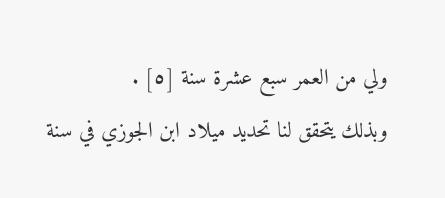ولي من العمر سبع عشرة سنة [٥] .
وبذلك يتحقق لنا تحديد ميلاد ابن الجوزي في سنة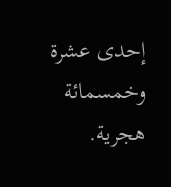إحدى عشرة وخمسمائة هجرية.